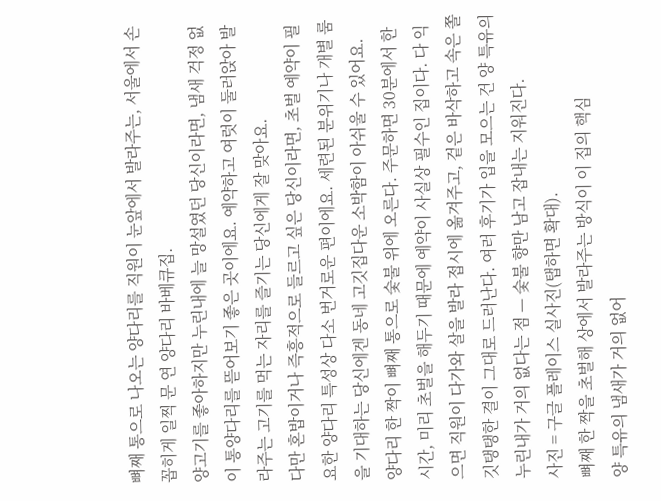뼈째 통으로 나오는 양다리를 직원이 눈앞에서 발라주는, 서울에서 손꼽히게 일찍 문 연 양다리 바베큐집.
양고기를 좋아하지만 누린내에 늘 망설였던 당신이라면, 냄새 걱정 없이 통양다리를 뜯어보기 좋은 곳이에요. 예약하고 여럿이 둘러앉아 발라주는 고기를 먹는 자리를 즐기는 당신에게 잘 맞아요.
다만 혼밥이거나 즉흥적으로 들르고 싶은 당신이라면, 초벌 예약이 필요한 양다리 특성상 다소 번거로운 편이에요. 세련된 분위기나 개별 룸을 기대하는 당신에겐 동네 고깃집다운 소박함이 아쉬울 수 있어요.
양다리 한 짝이 뼈째 통으로 숯불 위에 오른다. 주문하면 30분에서 한 시간, 미리 초벌을 해두기 때문에 예약이 사실상 필수인 집이다. 다 익으면 직원이 다가와 살을 발라 접시에 옮겨주고, 겉은 바삭하고 속은 쫄깃탱탱한 결이 그대로 드러난다. 여러 후기가 입을 모으는 건 양 특유의 누린내가 거의 없다는 점 — 숯불 향만 남고 잡내는 지워진다.
사진 = 구글 플레이스 실사진(탭하면 확대).
뼈째 한 짝을 초벌해 상에서 발라주는 방식이 이 집의 핵심
양 특유의 냄새가 거의 없어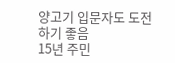양고기 입문자도 도전하기 좋음
15년 주민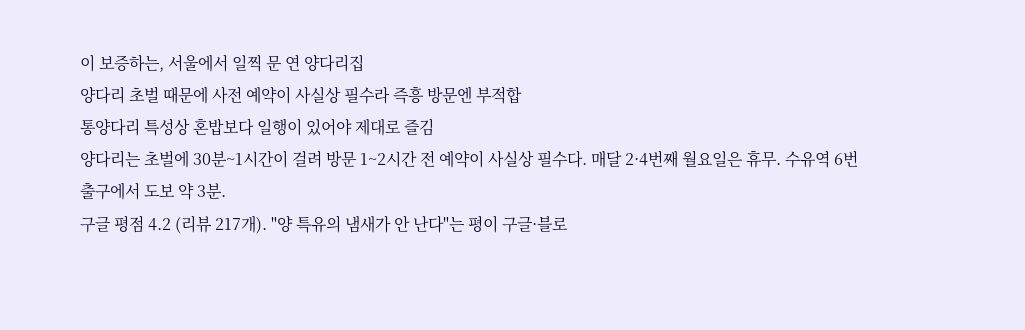이 보증하는, 서울에서 일찍 문 연 양다리집
양다리 초벌 때문에 사전 예약이 사실상 필수라 즉흥 방문엔 부적합
통양다리 특성상 혼밥보다 일행이 있어야 제대로 즐김
양다리는 초벌에 30분~1시간이 걸려 방문 1~2시간 전 예약이 사실상 필수다. 매달 2·4번째 월요일은 휴무. 수유역 6번 출구에서 도보 약 3분.
구글 평점 4.2 (리뷰 217개). "양 특유의 냄새가 안 난다"는 평이 구글·블로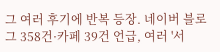그 여러 후기에 반복 등장. 네이버 블로그 358건·카페 39건 언급, 여러 '서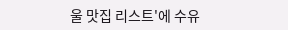울 맛집 리스트'에 수유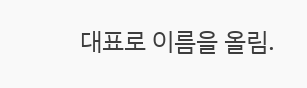대표로 이름을 올림.